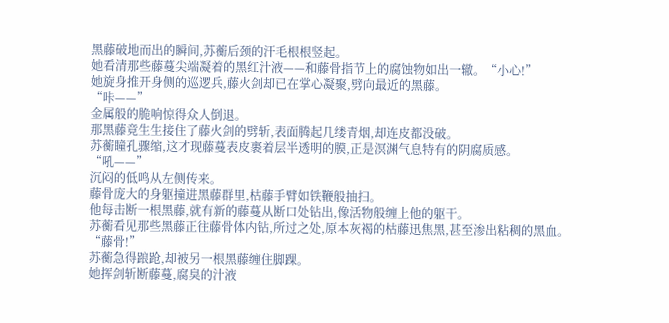黑藤破地而出的瞬间,苏蘅后颈的汗毛根根竖起。
她看清那些藤蔓尖端凝着的黑红汁液——和藤骨指节上的腐蚀物如出一辙。“小心!”
她旋身推开身侧的巡逻兵,藤火剑却已在掌心凝聚,劈向最近的黑藤。
“咔——”
金属般的脆响惊得众人倒退。
那黑藤竟生生接住了藤火剑的劈斩,表面腾起几缕青烟,却连皮都没破。
苏蘅瞳孔骤缩,这才现藤蔓表皮裹着层半透明的膜,正是溟渊气息特有的阴腐质感。
“吼——”
沉闷的低鸣从左侧传来。
藤骨庞大的身躯撞进黑藤群里,枯藤手臂如铁鞭般抽扫。
他每击断一根黑藤,就有新的藤蔓从断口处钻出,像活物般缠上他的躯干。
苏蘅看见那些黑藤正往藤骨体内钻,所过之处,原本灰褐的枯藤迅焦黑,甚至渗出粘稠的黑血。
“藤骨!”
苏蘅急得踉跄,却被另一根黑藤缠住脚踝。
她挥剑斩断藤蔓,腐臭的汁液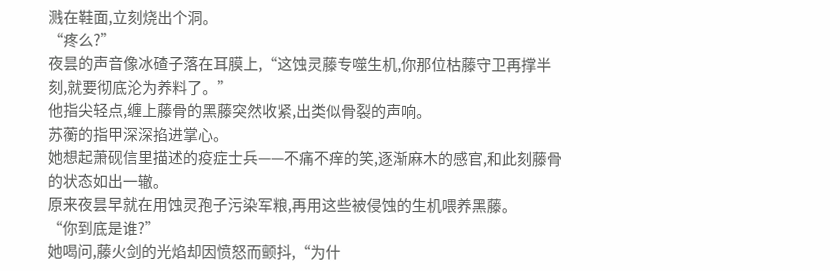溅在鞋面,立刻烧出个洞。
“疼么?”
夜昙的声音像冰碴子落在耳膜上,“这蚀灵藤专噬生机,你那位枯藤守卫再撑半刻,就要彻底沦为养料了。”
他指尖轻点,缠上藤骨的黑藤突然收紧,出类似骨裂的声响。
苏蘅的指甲深深掐进掌心。
她想起萧砚信里描述的疫症士兵——不痛不痒的笑,逐渐麻木的感官,和此刻藤骨的状态如出一辙。
原来夜昙早就在用蚀灵孢子污染军粮,再用这些被侵蚀的生机喂养黑藤。
“你到底是谁?”
她喝问,藤火剑的光焰却因愤怒而颤抖,“为什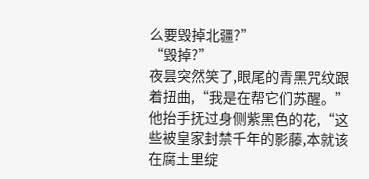么要毁掉北疆?”
“毁掉?”
夜昙突然笑了,眼尾的青黑咒纹跟着扭曲,“我是在帮它们苏醒。”
他抬手抚过身侧紫黑色的花,“这些被皇家封禁千年的影藤,本就该在腐土里绽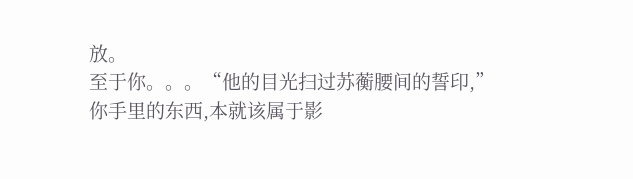放。
至于你。。。“他的目光扫过苏蘅腰间的誓印,”
你手里的东西,本就该属于影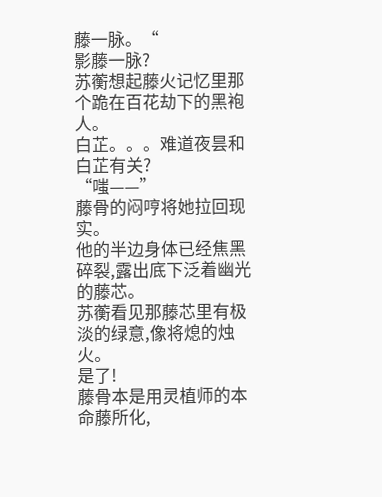藤一脉。“
影藤一脉?
苏蘅想起藤火记忆里那个跪在百花劫下的黑袍人。
白芷。。。难道夜昙和白芷有关?
“嗤——”
藤骨的闷哼将她拉回现实。
他的半边身体已经焦黑碎裂,露出底下泛着幽光的藤芯。
苏蘅看见那藤芯里有极淡的绿意,像将熄的烛火。
是了!
藤骨本是用灵植师的本命藤所化,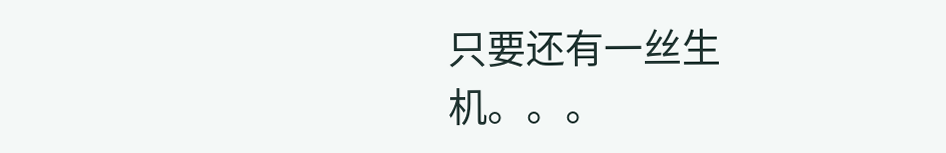只要还有一丝生机。。。